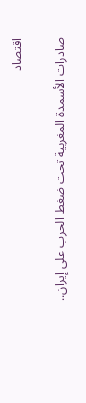اقتصاد

صادرات الأسمدة المغربية تحت ضغط الحرب على إيران..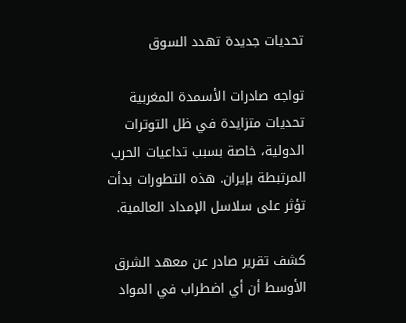تحديات جديدة تهدد السوق

تواجه صادرات الأسمدة المغربية تحديات متزايدة في ظل التوترات الدولية، خاصة بسبب تداعيات الحرب المرتبطة بإيران. هذه التطورات بدأت تؤثر على سلاسل الإمداد العالمية.

كشف تقرير صادر عن معهد الشرق الأوسط أن أي اضطراب في المواد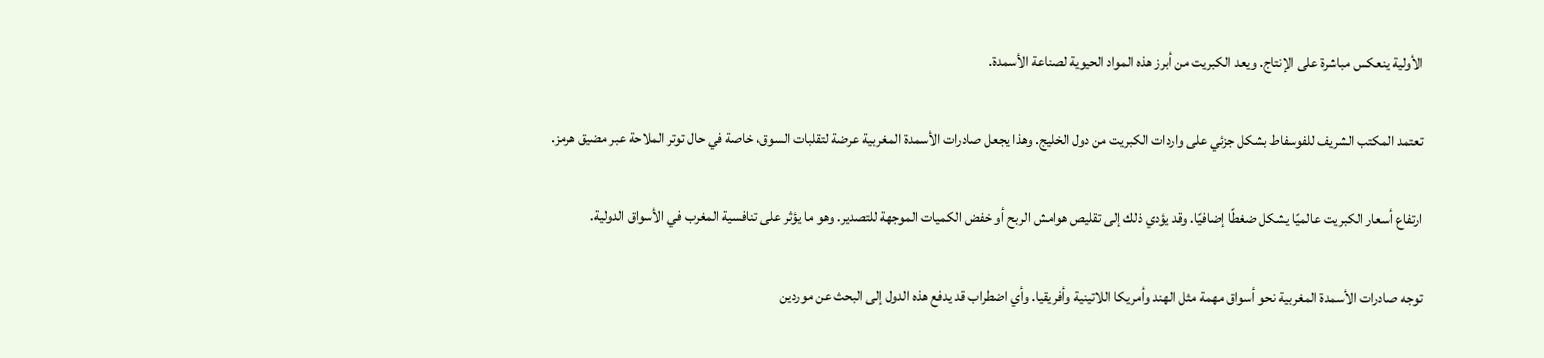الأولية ينعكس مباشرة على الإنتاج. ويعد الكبريت من أبرز هذه المواد الحيوية لصناعة الأسمدة.

تعتمد المكتب الشريف للفوسفاط بشكل جزئي على واردات الكبريت من دول الخليج. وهذا يجعل صادرات الأسمدة المغربية عرضة لتقلبات السوق، خاصة في حال توتر الملاحة عبر مضيق هرمز.

ارتفاع أسعار الكبريت عالميًا يشكل ضغطًا إضافيًا. وقد يؤدي ذلك إلى تقليص هوامش الربح أو خفض الكميات الموجهة للتصدير. وهو ما يؤثر على تنافسية المغرب في الأسواق الدولية.

توجه صادرات الأسمدة المغربية نحو أسواق مهمة مثل الهند وأمريكا اللاتينية وأفريقيا. وأي اضطراب قد يدفع هذه الدول إلى البحث عن موردين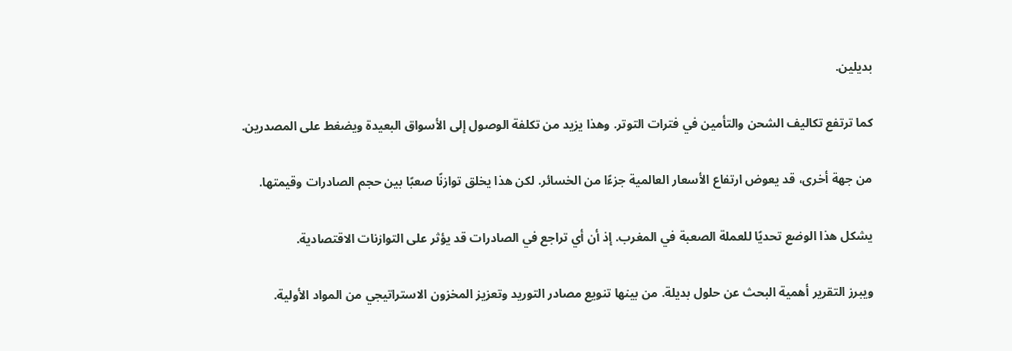بديلين.

كما ترتفع تكاليف الشحن والتأمين في فترات التوتر. وهذا يزيد من تكلفة الوصول إلى الأسواق البعيدة ويضغط على المصدرين.

من جهة أخرى، قد يعوض ارتفاع الأسعار العالمية جزءًا من الخسائر. لكن هذا يخلق توازنًا صعبًا بين حجم الصادرات وقيمتها.

يشكل هذا الوضع تحديًا للعملة الصعبة في المغرب. إذ أن أي تراجع في الصادرات قد يؤثر على التوازنات الاقتصادية.

ويبرز التقرير أهمية البحث عن حلول بديلة. من بينها تنويع مصادر التوريد وتعزيز المخزون الاستراتيجي من المواد الأولية.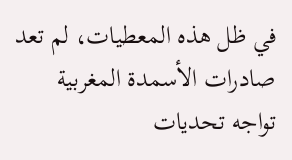في ظل هذه المعطيات، لم تعد صادرات الأسمدة المغربية تواجه تحديات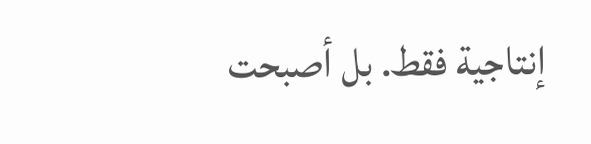إنتاجية فقط. بل أصبحت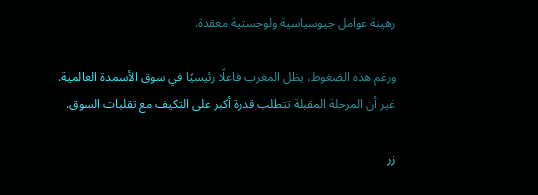رهينة عوامل جيوسياسية ولوجستية معقدة.

ورغم هذه الضغوط، يظل المغرب فاعلًا رئيسيًا في سوق الأسمدة العالمية. غير أن المرحلة المقبلة تتطلب قدرة أكبر على التكيف مع تقلبات السوق.

زر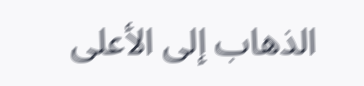الذهاب إلى الأعلى